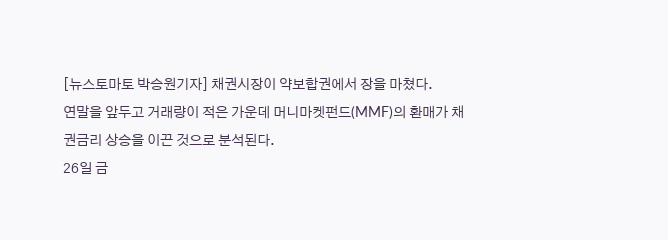[뉴스토마토 박승원기자] 채권시장이 약보합권에서 장을 마쳤다.
연말을 앞두고 거래량이 적은 가운데 머니마켓펀드(MMF)의 환매가 채권금리 상승을 이끈 것으로 분석된다.
26일 금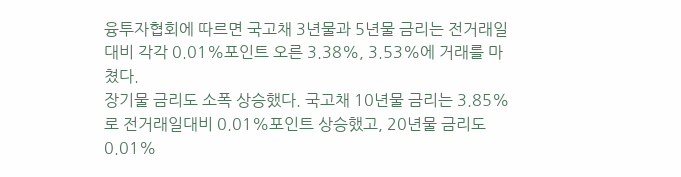융투자협회에 따르면 국고채 3년물과 5년물 금리는 전거래일 대비 각각 0.01%포인트 오른 3.38%, 3.53%에 거래를 마쳤다.
장기물 금리도 소폭 상승했다. 국고채 10년물 금리는 3.85%로 전거래일대비 0.01%포인트 상승했고, 20년물 금리도 0.01%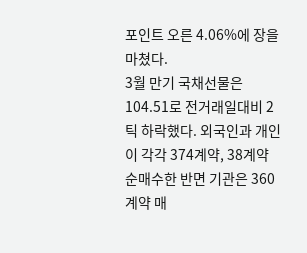포인트 오른 4.06%에 장을 마쳤다.
3월 만기 국채선물은 104.51로 전거래일대비 2틱 하락했다. 외국인과 개인이 각각 374계약, 38계약 순매수한 반면 기관은 360계약 매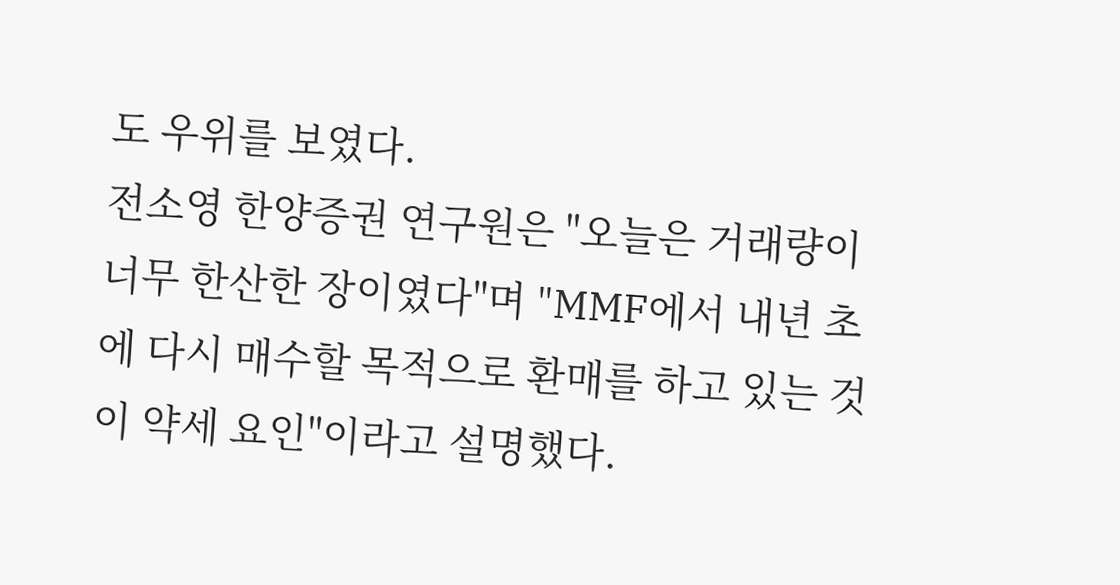도 우위를 보였다.
전소영 한양증권 연구원은 "오늘은 거래량이 너무 한산한 장이였다"며 "MMF에서 내년 초에 다시 매수할 목적으로 환매를 하고 있는 것이 약세 요인"이라고 설명했다.